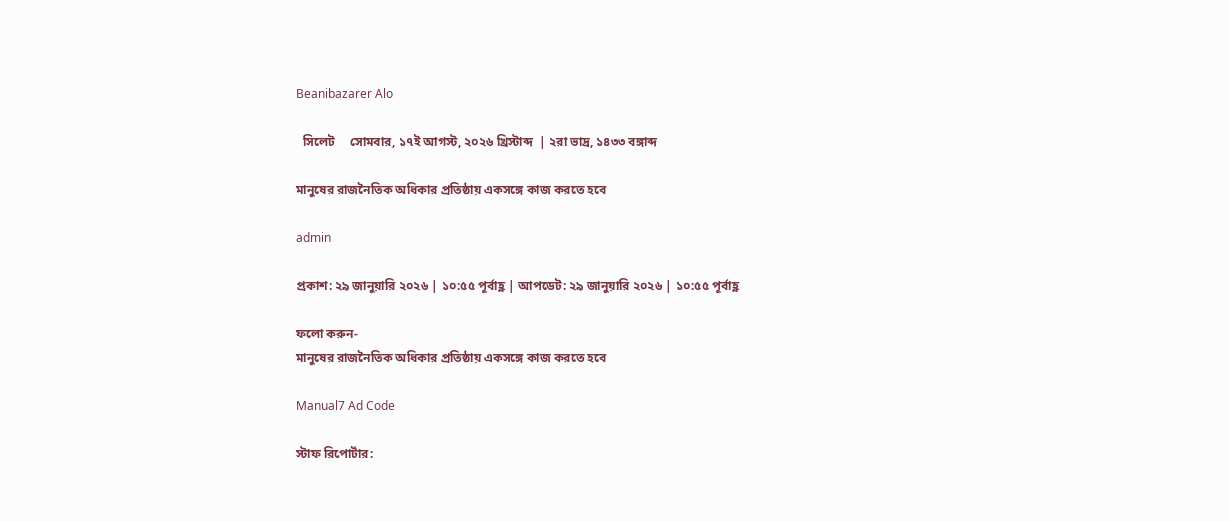Beanibazarer Alo

  সিলেট     সোমবার, ১৭ই আগস্ট, ২০২৬ খ্রিস্টাব্দ  | ২রা ভাদ্র, ১৪৩৩ বঙ্গাব্দ

মানুষের রাজনৈতিক অধিকার প্রতিষ্ঠায় একসঙ্গে কাজ করতে হবে

admin

প্রকাশ: ২৯ জানুয়ারি ২০২৬ | ১০:৫৫ পূর্বাহ্ণ | আপডেট: ২৯ জানুয়ারি ২০২৬ | ১০:৫৫ পূর্বাহ্ণ

ফলো করুন-
মানুষের রাজনৈতিক অধিকার প্রতিষ্ঠায় একসঙ্গে কাজ করতে হবে

Manual7 Ad Code

স্টাফ রিপোর্টার: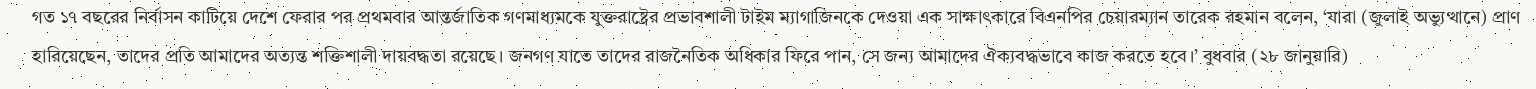গত ১৭ বছরের নির্বাসন কাটিয়ে দেশে ফেরার পর প্রথমবার আন্তর্জাতিক গণমাধ্যমকে যুক্তরাষ্ট্রের প্রভাবশালী টাইম ম্যাগাজিনকে দেওয়া এক সাক্ষাৎকারে বিএনপির চেয়ারম্যান তারেক রহমান বলেন, ‘যারা (জুলাই অভ্যুত্থানে) প্রাণ হারিয়েছেন, তাদের প্রতি আমাদের অত্যন্ত শক্তিশালী দায়বদ্ধতা রয়েছে। জনগণ যাতে তাদের রাজনৈতিক অধিকার ফিরে পান, সে জন্য আমাদের ঐক্যবদ্ধভাবে কাজ করতে হবে।’ বুধবার (২৮ জানুয়ারি)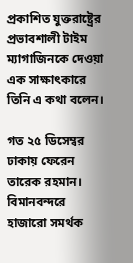প্রকাশিত যুক্তরাষ্ট্রের প্রভাবশালী টাইম ম্যাগাজিনকে দেওয়া এক সাক্ষাৎকারে তিনি এ কথা বলেন।

গত ২৫ ডিসেম্বর ঢাকায় ফেরেন তারেক রহমান। বিমানবন্দরে হাজারো সমর্থক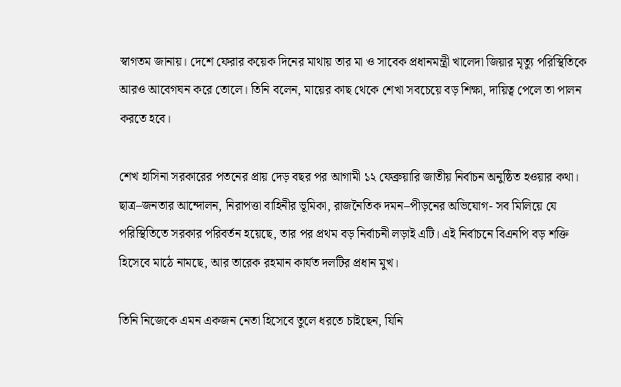স্বাগতম জানায়। দেশে ফেরার কয়েক দিনের মাথায় তার মা ও সাবেক প্রধানমন্ত্রী খালেদা জিয়ার মৃত্যু পরিস্থিতিকে আরও আবেগঘন করে তোলে। তিনি বলেন, মায়ের কাছ থেকে শেখা সবচেয়ে বড় শিক্ষা, দায়িত্ব পেলে তা পালন করতে হবে।

শেখ হাসিনা সরকারের পতনের প্রায় দেড় বছর পর আগামী ১২ ফেব্রুয়ারি জাতীয় নির্বাচন অনুষ্ঠিত হওয়ার কথা। ছাত্র–জনতার আন্দোলন, নিরাপত্তা বাহিনীর ভূমিকা, রাজনৈতিক দমন–পীড়নের অভিযোগ- সব মিলিয়ে যে পরিস্থিতিতে সরকার পরিবর্তন হয়েছে, তার পর প্রথম বড় নির্বাচনী লড়াই এটি। এই নির্বাচনে বিএনপি বড় শক্তি হিসেবে মাঠে নামছে, আর তারেক রহমান কার্যত দলটির প্রধান মুখ।

তিনি নিজেকে এমন একজন নেতা হিসেবে তুলে ধরতে চাইছেন, যিনি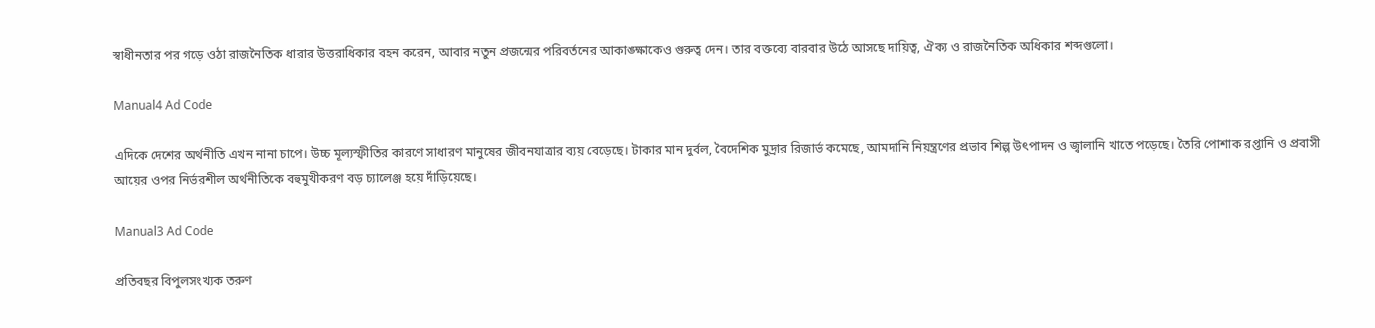স্বাধীনতার পর গড়ে ওঠা রাজনৈতিক ধারার উত্তরাধিকার বহন করেন, আবার নতুন প্রজন্মের পরিবর্তনের আকাঙ্ক্ষাকেও গুরুত্ব দেন। তার বক্তব্যে বারবার উঠে আসছে দায়িত্ব, ঐক্য ও রাজনৈতিক অধিকার শব্দগুলো।

Manual4 Ad Code

এদিকে দেশের অর্থনীতি এখন নানা চাপে। উচ্চ মূল্যস্ফীতির কারণে সাধারণ মানুষের জীবনযাত্রার ব্যয় বেড়েছে। টাকার মান দুর্বল, বৈদেশিক মুদ্রার রিজার্ভ কমেছে, আমদানি নিয়ন্ত্রণের প্রভাব শিল্প উৎপাদন ও জ্বালানি খাতে পড়েছে। তৈরি পোশাক রপ্তানি ও প্রবাসী আয়ের ওপর নির্ভরশীল অর্থনীতিকে বহুমুখীকরণ বড় চ্যালেঞ্জ হয়ে দাঁড়িয়েছে।

Manual3 Ad Code

প্রতিবছর বিপুলসংখ্যক তরুণ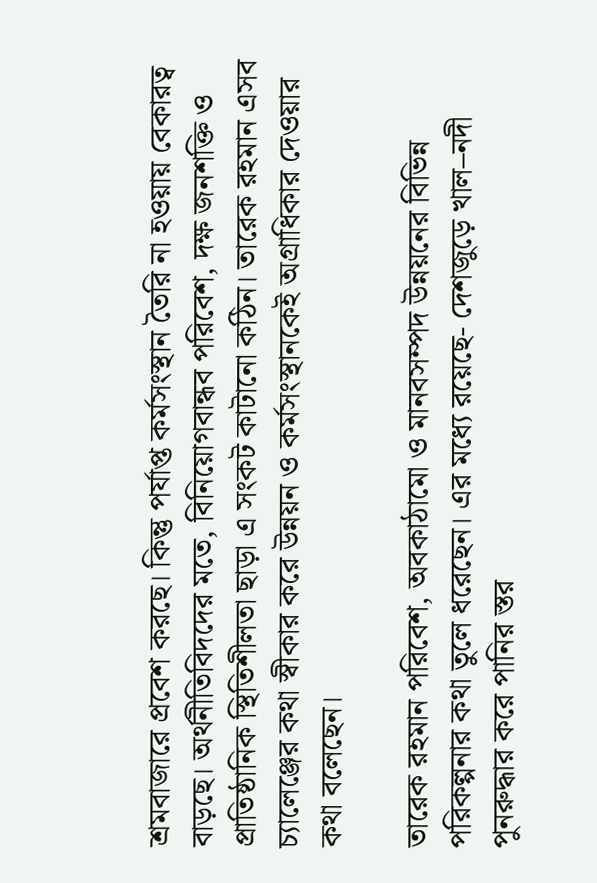শ্রমবাজারে প্রবেশ করছে। কিন্তু পর্যাপ্ত কর্মসংস্থান তৈরি না হওয়ায় বেকারত্ব বাড়ছে। অর্থনীতিবিদদের মতে, বিনিয়োগবান্ধব পরিবেশ, দক্ষ জনশক্তি ও প্রাতিষ্ঠানিক স্থিতিশীলতা ছাড়া এ সংকট কাটানো কঠিন। তারেক রহমান এসব চ্যালেঞ্জের কথা স্বীকার করে উন্নয়ন ও কর্মসংস্থানকেই অগ্রাধিকার দেওয়ার কথা বলেছেন।

তারেক রহমান পরিবেশ, অবকাঠামো ও মানবসম্পদ উন্নয়নের বিভিন্ন পরিকল্পনার কথা তুলে ধরেছেন। এর মধ্যে রয়েছে- দেশজুড়ে খাল–নদী পুনরুদ্ধার করে পানির স্তর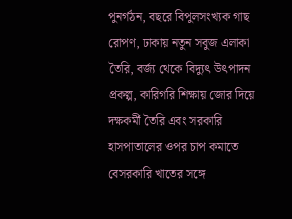পুনর্গঠন, বছরে বিপুলসংখ্যক গাছ রোপণ, ঢাকায় নতুন সবুজ এলাকা তৈরি, বর্জ্য থেকে বিদ্যুৎ উৎপাদন প্রকল্প, কারিগরি শিক্ষায় জোর দিয়ে দক্ষকর্মী তৈরি এবং সরকারি হাসপাতালের ওপর চাপ কমাতে বেসরকারি খাতের সঙ্গে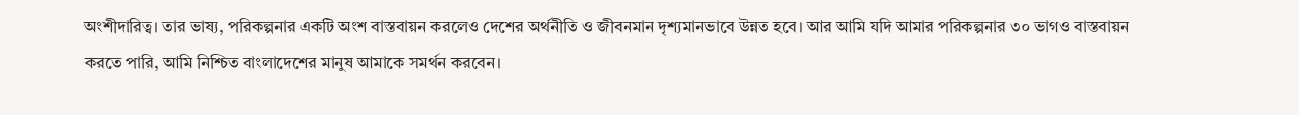অংশীদারিত্ব। তার ভাষ্য, পরিকল্পনার একটি অংশ বাস্তবায়ন করলেও দেশের অর্থনীতি ও জীবনমান দৃশ্যমানভাবে উন্নত হবে। আর আমি যদি আমার পরিকল্পনার ৩০ ভাগও বাস্তবায়ন করতে পারি, আমি নিশ্চিত বাংলাদেশের মানুষ আমাকে সমর্থন করবেন।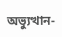অভ্যুত্থান-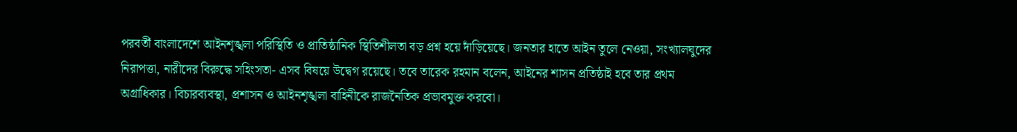পরবর্তী বাংলাদেশে আইনশৃঙ্খলা পরিস্থিতি ও প্রাতিষ্ঠানিক স্থিতিশীলতা বড় প্রশ্ন হয়ে দাঁড়িয়েছে। জনতার হাতে আইন তুলে নেওয়া, সংখ্যালঘুদের নিরাপত্তা, নারীদের বিরুদ্ধে সহিংসতা- এসব বিষয়ে উদ্বেগ রয়েছে। তবে তারেক রহমান বলেন, আইনের শাসন প্রতিষ্ঠাই হবে তার প্রথম অগ্রাধিকার। বিচারব্যবস্থা, প্রশাসন ও আইনশৃঙ্খলা বাহিনীকে রাজনৈতিক প্রভাবমুক্ত করবো।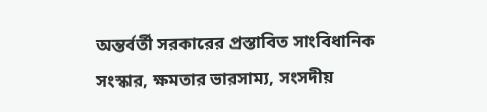অন্তর্বর্তী সরকারের প্রস্তাবিত সাংবিধানিক সংস্কার, ক্ষমতার ভারসাম্য, সংসদীয়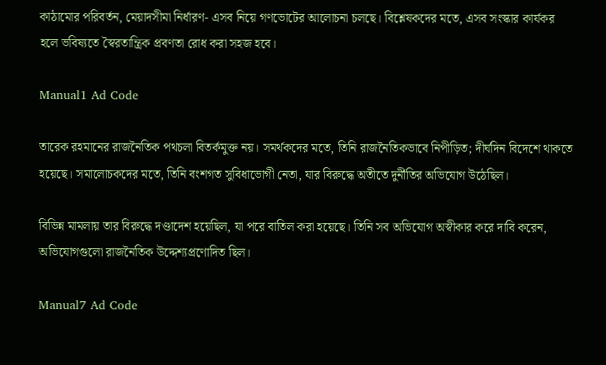কাঠামোর পরিবর্তন, মেয়াদসীমা নির্ধারণ- এসব নিয়ে গণভোটের আলোচনা চলছে। বিশ্লেষকদের মতে, এসব সংস্কার কার্যকর হলে ভবিষ্যতে স্বৈরতান্ত্রিক প্রবণতা রোধ করা সহজ হবে।

Manual1 Ad Code

তারেক রহমানের রাজনৈতিক পথচলা বিতর্কমুক্ত নয়। সমর্থকদের মতে, তিনি রাজনৈতিকভাবে নিপীড়িত; দীর্ঘদিন বিদেশে থাকতে হয়েছে। সমালোচকদের মতে, তিনি বংশগত সুবিধাভোগী নেতা, যার বিরুদ্ধে অতীতে দুর্নীতির অভিযোগ উঠেছিল।

বিভিন্ন মামলায় তার বিরুদ্ধে দণ্ডাদেশ হয়েছিল, যা পরে বাতিল করা হয়েছে। তিনি সব অভিযোগ অস্বীকার করে দাবি করেন, অভিযোগগুলো রাজনৈতিক উদ্দেশ্যপ্রণোদিত ছিল।

Manual7 Ad Code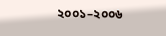২০০১–২০০৬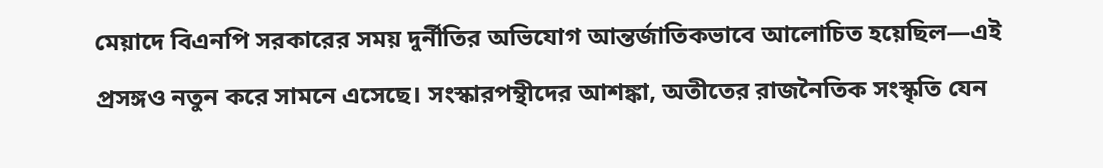মেয়াদে বিএনপি সরকারের সময় দুর্নীতির অভিযোগ আন্তর্জাতিকভাবে আলোচিত হয়েছিল—এই প্রসঙ্গও নতুন করে সামনে এসেছে। সংস্কারপন্থীদের আশঙ্কা, অতীতের রাজনৈতিক সংস্কৃতি যেন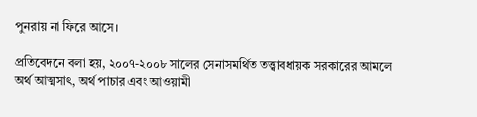পুনরায় না ফিরে আসে।

প্রতিবেদনে বলা হয়, ২০০৭-২০০৮ সালের সেনাসমর্থিত তত্ত্বাবধায়ক সরকারের আমলে অর্থ আত্মসাৎ, অর্থ পাচার এবং আওয়ামী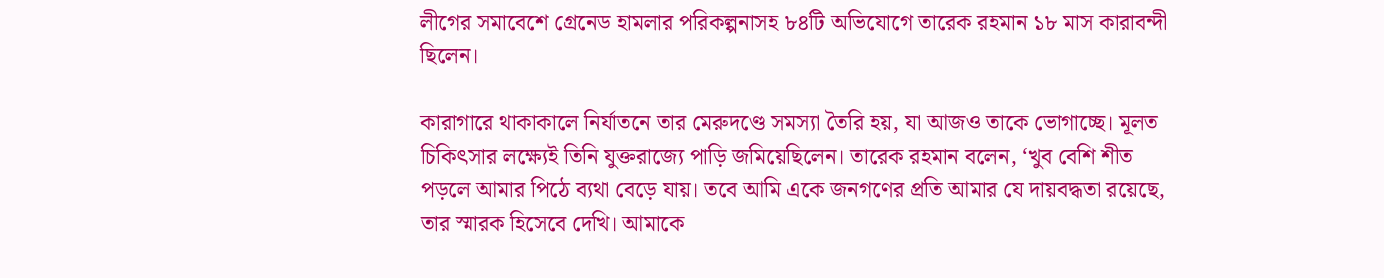লীগের সমাবেশে গ্রেনেড হামলার পরিকল্পনাসহ ৮৪টি অভিযোগে তারেক রহমান ১৮ মাস কারাবন্দী ছিলেন।

কারাগারে থাকাকালে নির্যাতনে তার মেরুদণ্ডে সমস্যা তৈরি হয়, যা আজও তাকে ভোগাচ্ছে। মূলত চিকিৎসার লক্ষ্যেই তিনি যুক্তরাজ্যে পাড়ি জমিয়েছিলেন। তারেক রহমান বলেন, ‘খুব বেশি শীত পড়লে আমার পিঠে ব্যথা বেড়ে যায়। তবে আমি একে জনগণের প্রতি আমার যে দায়বদ্ধতা রয়েছে, তার স্মারক হিসেবে দেখি। আমাকে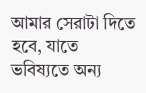আমার সেরাটা দিতে হবে, যাতে ভবিষ্যতে অন্য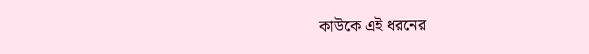কাউকে এই ধরনের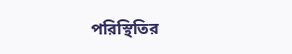পরিস্থিতির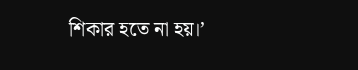শিকার হতে না হয়।’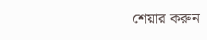শেয়ার করুন